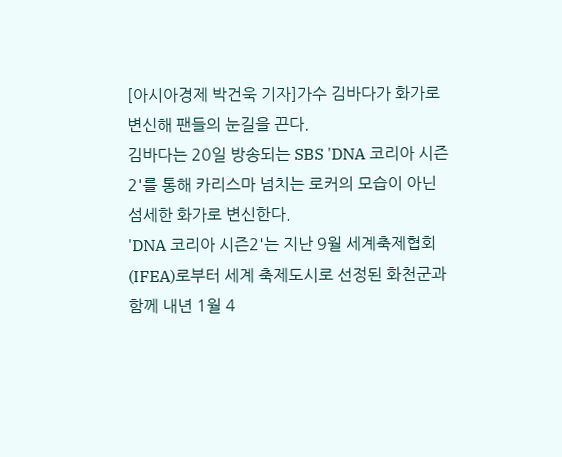[아시아경제 박건욱 기자]가수 김바다가 화가로 변신해 팬들의 눈길을 끈다.
김바다는 20일 방송되는 SBS 'DNA 코리아 시즌2'를 통해 카리스마 넘치는 로커의 모습이 아닌 섬세한 화가로 변신한다.
'DNA 코리아 시즌2'는 지난 9월 세계축제협회(IFEA)로부터 세계 축제도시로 선정된 화천군과 함께 내년 1월 4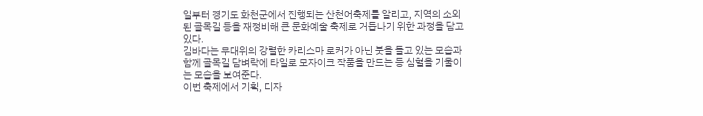일부터 경기도 화천군에서 진행되는 산천어축제를 알리고, 지역의 소외된 골목길 등을 재정비해 큰 문화예술 축제로 거듭나기 위한 과정을 담고 있다.
김바다는 무대위의 강렬한 카리스마 로커가 아닌 붓을 들고 있는 모습과 함께 골목길 담벼락에 타일로 모자이크 작품을 만드는 등 심혈을 기울이는 모습을 보여준다.
이번 축제에서 기획, 디자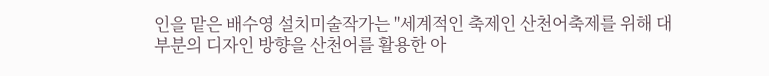인을 맡은 배수영 설치미술작가는 "세계적인 축제인 산천어축제를 위해 대부분의 디자인 방향을 산천어를 활용한 아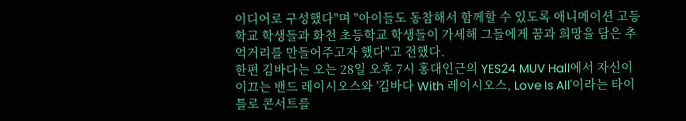이디어로 구성했다"며 "아이들도 동참해서 함께할 수 있도록 애니메이션 고등학교 학생들과 화천 초등학교 학생들이 가세해 그들에게 꿈과 희망을 담은 추억거리를 만들어주고자 했다"고 전했다.
한편 김바다는 오는 28일 오후 7시 홍대인근의 YES24 MUV Hall에서 자신이 이끄는 밴드 레이시오스와 '김바다 With 레이시오스, Love Is All'이라는 타이틀로 콘서트를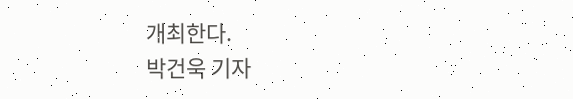개최한다.
박건욱 기자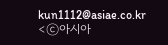kun1112@asiae.co.kr
<ⓒ아시아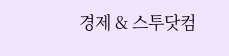경제 & 스투닷컴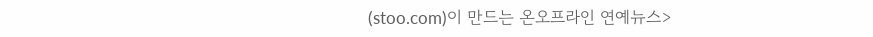(stoo.com)이 만드는 온오프라인 연예뉴스>